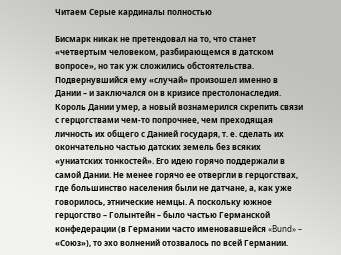Читаем Серые кардиналы полностью

Бисмарк никак не претендовал на то, что станет «четвертым человеком, разбирающемся в датском вопросе», но так уж сложились обстоятельства. Подвернувшийся ему «случай» произошел именно в Дании – и заключался он в кризисе престолонаследия. Король Дании умер, а новый вознамерился скрепить связи с герцогствами чем-то попрочнее, чем преходящая личность их общего с Данией государя, т. е. сделать их окончательно частью датских земель без всяких «униатских тонкостей». Его идею горячо поддержали в самой Дании. Не менее горячо ее отвергли в герцогствах, где большинство населения были не датчане, а, как уже говорилось, этнические немцы. А поскольку южное герцогство – Голынтейн – было частью Германской конфедерации (в Германии часто именовавшейся «Bund» – «Союз»), то эхо волнений отозвалось по всей Германии.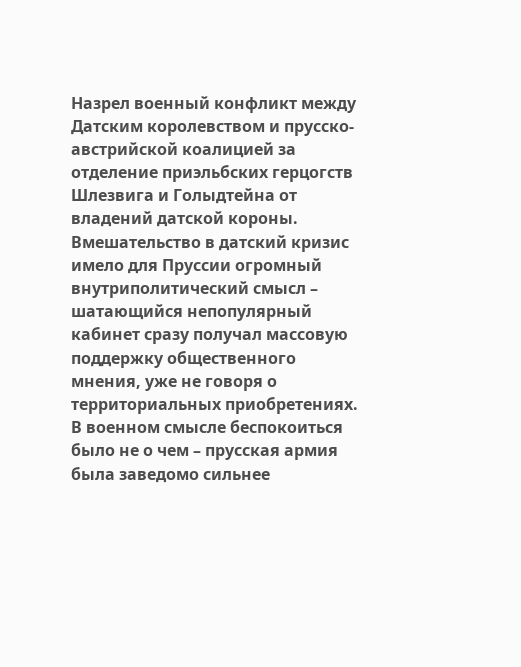Назрел военный конфликт между Датским королевством и прусско-австрийской коалицией за отделение приэльбских герцогств Шлезвига и Голыдтейна от владений датской короны. Вмешательство в датский кризис имело для Пруссии огромный внутриполитический смысл – шатающийся непопулярный кабинет сразу получал массовую поддержку общественного мнения, уже не говоря о территориальных приобретениях. В военном смысле беспокоиться было не о чем – прусская армия была заведомо сильнее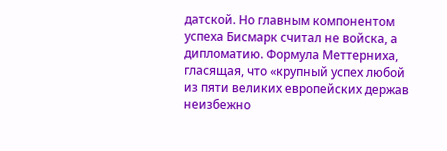датской. Но главным компонентом успеха Бисмарк считал не войска, а дипломатию. Формула Меттерниха, гласящая, что «крупный успех любой из пяти великих европейских держав неизбежно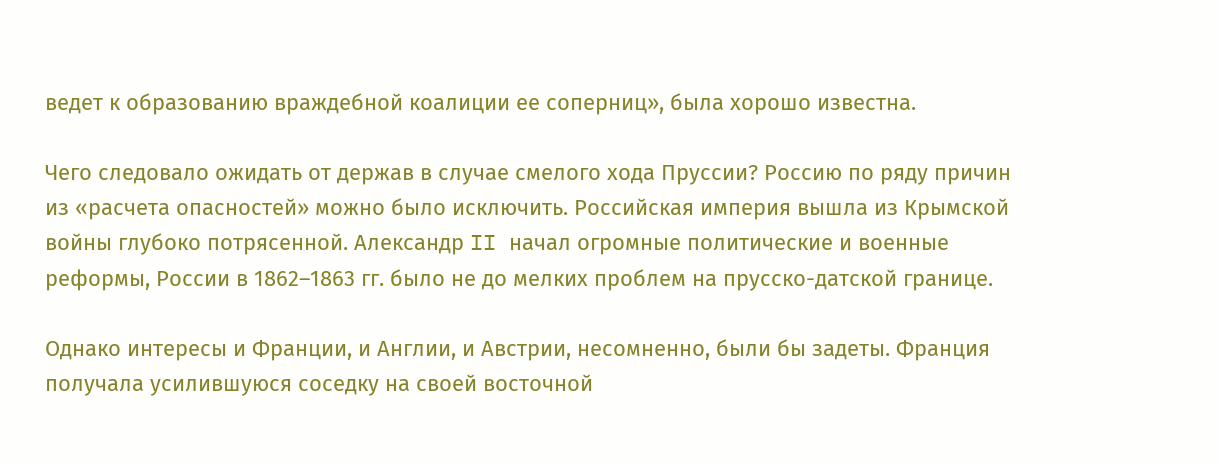ведет к образованию враждебной коалиции ее соперниц», была хорошо известна.

Чего следовало ожидать от держав в случае смелого хода Пруссии? Россию по ряду причин из «расчета опасностей» можно было исключить. Российская империя вышла из Крымской войны глубоко потрясенной. Александр II начал огромные политические и военные реформы, России в 1862–1863 гг. было не до мелких проблем на прусско-датской границе.

Однако интересы и Франции, и Англии, и Австрии, несомненно, были бы задеты. Франция получала усилившуюся соседку на своей восточной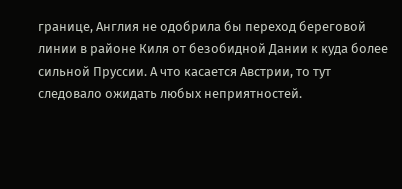границе, Англия не одобрила бы переход береговой линии в районе Киля от безобидной Дании к куда более сильной Пруссии. А что касается Австрии, то тут следовало ожидать любых неприятностей.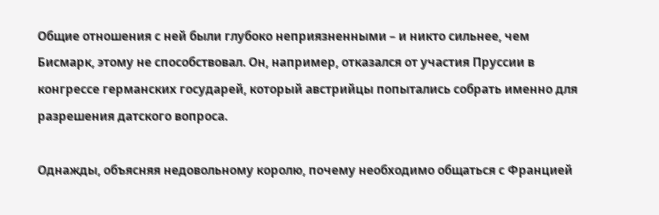Общие отношения с ней были глубоко неприязненными – и никто сильнее, чем Бисмарк, этому не способствовал. Он, например, отказался от участия Пруссии в конгрессе германских государей, который австрийцы попытались собрать именно для разрешения датского вопроса.

Однажды, объясняя недовольному королю, почему необходимо общаться с Францией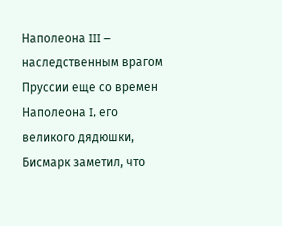Наполеона III – наследственным врагом Пруссии еще со времен Наполеона I, его великого дядюшки, Бисмарк заметил, что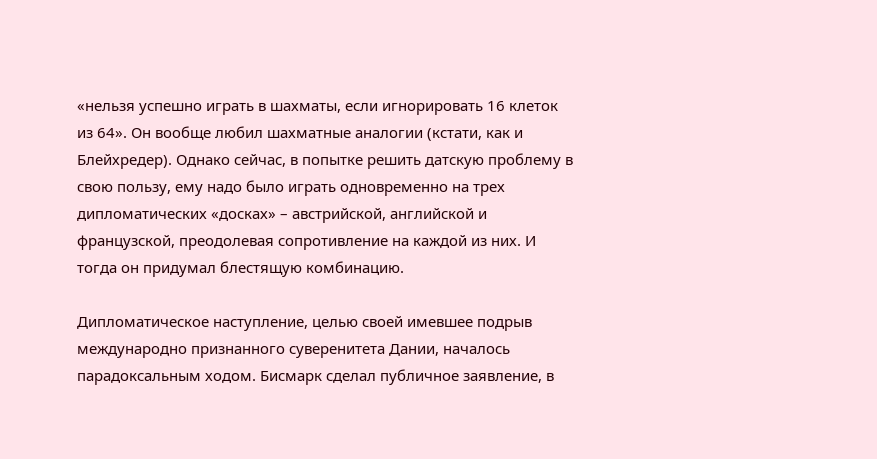«нельзя успешно играть в шахматы, если игнорировать 16 клеток из 64». Он вообще любил шахматные аналогии (кстати, как и Блейхредер). Однако сейчас, в попытке решить датскую проблему в свою пользу, ему надо было играть одновременно на трех дипломатических «досках» – австрийской, английской и французской, преодолевая сопротивление на каждой из них. И тогда он придумал блестящую комбинацию.

Дипломатическое наступление, целью своей имевшее подрыв международно признанного суверенитета Дании, началось парадоксальным ходом. Бисмарк сделал публичное заявление, в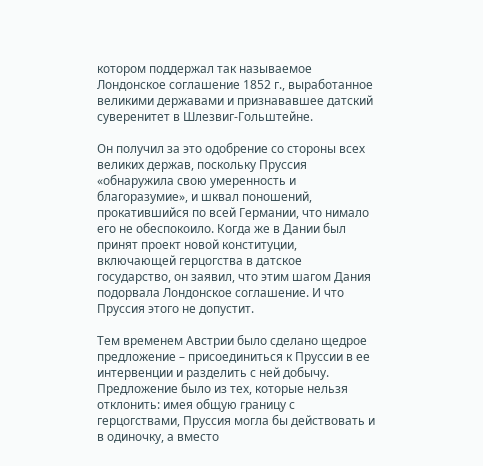котором поддержал так называемое Лондонское соглашение 1852 г., выработанное великими державами и признававшее датский суверенитет в Шлезвиг-Гольштейне.

Он получил за это одобрение со стороны всех великих держав, поскольку Пруссия «обнаружила свою умеренность и благоразумие», и шквал поношений, прокатившийся по всей Германии, что нимало его не обеспокоило. Когда же в Дании был принят проект новой конституции, включающей герцогства в датское государство, он заявил, что этим шагом Дания подорвала Лондонское соглашение. И что Пруссия этого не допустит.

Тем временем Австрии было сделано щедрое предложение – присоединиться к Пруссии в ее интервенции и разделить с ней добычу. Предложение было из тех, которые нельзя отклонить: имея общую границу с герцогствами, Пруссия могла бы действовать и в одиночку, а вместо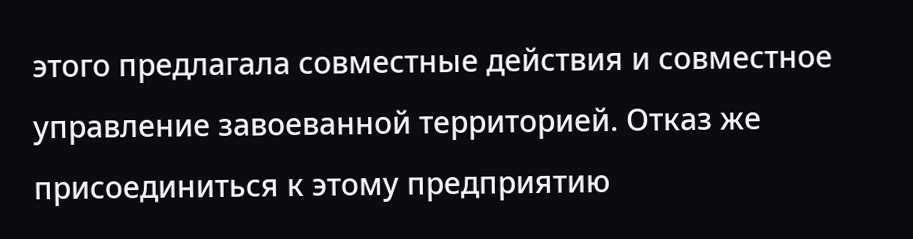этого предлагала совместные действия и совместное управление завоеванной территорией. Отказ же присоединиться к этому предприятию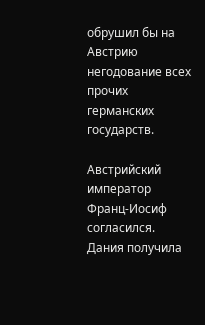обрушил бы на Австрию негодование всех прочих германских государств.

Австрийский император Франц-Иосиф согласился. Дания получила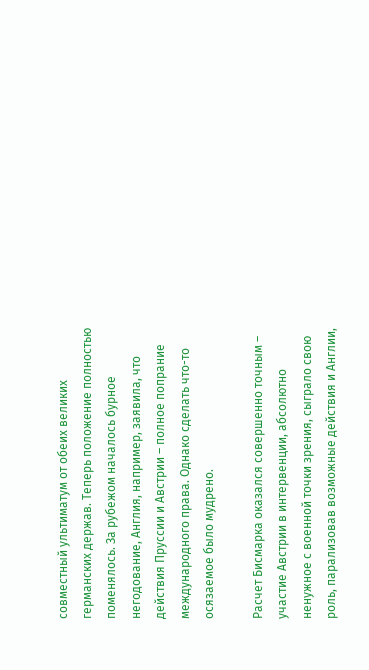совместный ультиматум от обеих великих германских держав. Теперь положение полностью поменялось. За рубежом началось бурное негодование, Англия, например, заявила, что действия Пруссии и Австрии – полное попрание международного права. Однако сделать что-то осязаемое было мудрено.

Расчет Бисмарка оказался совершенно точным – участие Австрии в интервенции, абсолютно ненужное с военной точки зрения, сыграло свою роль, парализовав возможные действия и Англии,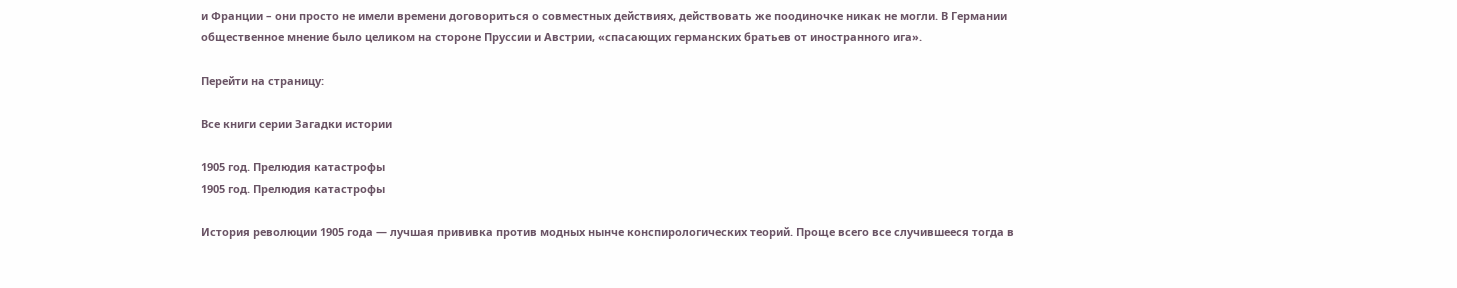и Франции – они просто не имели времени договориться о совместных действиях, действовать же поодиночке никак не могли. В Германии общественное мнение было целиком на стороне Пруссии и Австрии, «спасающих германских братьев от иностранного ига».

Перейти на страницу:

Все книги серии Загадки истории

1905 год. Прелюдия катастрофы
1905 год. Прелюдия катастрофы

История революции 1905 года — лучшая прививка против модных нынче конспирологических теорий. Проще всего все случившееся тогда в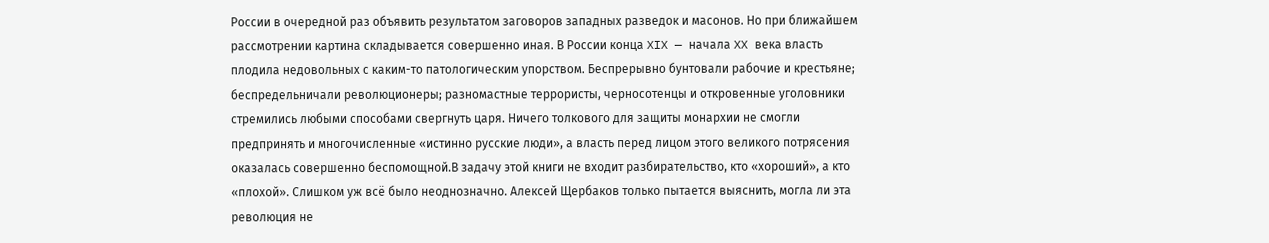России в очередной раз объявить результатом заговоров западных разведок и масонов. Но при ближайшем рассмотрении картина складывается совершенно иная. В России конца XIX — начала XX века власть плодила недовольных с каким-то патологическим упорством. Беспрерывно бунтовали рабочие и крестьяне; беспредельничали революционеры; разномастные террористы, черносотенцы и откровенные уголовники стремились любыми способами свергнуть царя. Ничего толкового для защиты монархии не смогли предпринять и многочисленные «истинно русские люди», а власть перед лицом этого великого потрясения оказалась совершенно беспомощной.В задачу этой книги не входит разбирательство, кто «хороший», а кто «плохой». Слишком уж всё было неоднозначно. Алексей Щербаков только пытается выяснить, могла ли эта революция не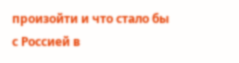произойти и что стало бы с Россией в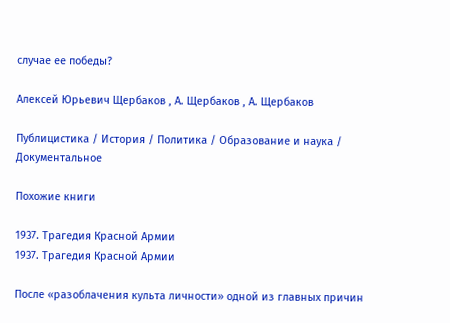случае ее победы?

Алексей Юрьевич Щербаков , А. Щербаков , А. Щербаков

Публицистика / История / Политика / Образование и наука / Документальное

Похожие книги

1937. Трагедия Красной Армии
1937. Трагедия Красной Армии

После «разоблачения культа личности» одной из главных причин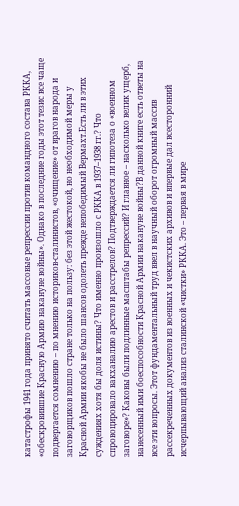катастрофы 1941 года принято считать массовые репрессии против командного состава РККА, «обескровившие Красную Армию накануне войны». Однако в последние годы этот тезис все чаще подвергается сомнению – по мнению историков-сталинистов, «очищение» от врагов народа и заговорщиков пошло стране только на пользу: без этой жестокой, но необходимой меры у Красной Армии якобы не было шансов одолеть прежде непобедимый Вермахт.Есть ли в этих суждениях хотя бы доля истины? Что именно произошло с РККА в 1937–1938 гг.? Что спровоцировало вакханалию арестов и расстрелов? Подтверждается ли гипотеза о «военном заговоре»? Каковы были подлинные масштабы репрессий? И главное – насколько велик ущерб, нанесенный ими боеспособности Красной Армии накануне войны?В данной книге есть ответы на все эти вопросы. Этот фундаментальный труд ввел в научный оборот огромный массив рассекреченных документов из военных и чекистских архивов и впервые дал всесторонний исчерпывающий анализ сталинской «чистки» РККА. Это – первая в мире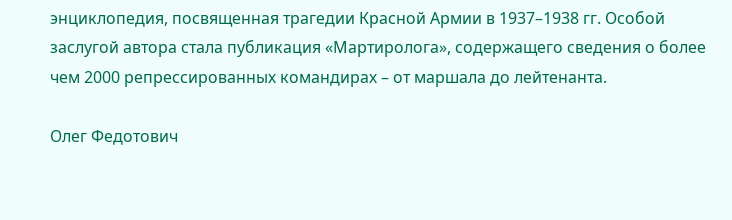энциклопедия, посвященная трагедии Красной Армии в 1937–1938 гг. Особой заслугой автора стала публикация «Мартиролога», содержащего сведения о более чем 2000 репрессированных командирах – от маршала до лейтенанта.

Олег Федотович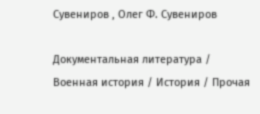Сувениров , Олег Ф. Сувениров

Документальная литература / Военная история / История / Прочая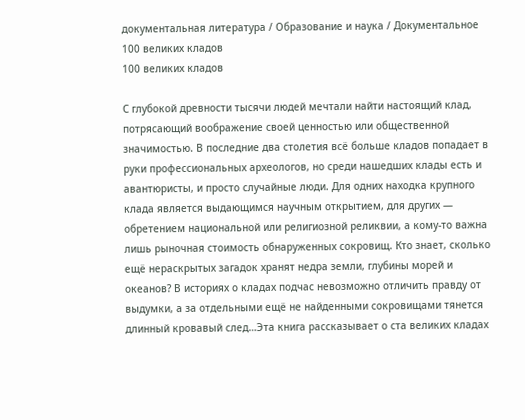документальная литература / Образование и наука / Документальное
100 великих кладов
100 великих кладов

С глубокой древности тысячи людей мечтали найти настоящий клад, потрясающий воображение своей ценностью или общественной значимостью. В последние два столетия всё больше кладов попадает в руки профессиональных археологов, но среди нашедших клады есть и авантюристы, и просто случайные люди. Для одних находка крупного клада является выдающимся научным открытием, для других — обретением национальной или религиозной реликвии, а кому-то важна лишь рыночная стоимость обнаруженных сокровищ. Кто знает, сколько ещё нераскрытых загадок хранят недра земли, глубины морей и океанов? В историях о кладах подчас невозможно отличить правду от выдумки, а за отдельными ещё не найденными сокровищами тянется длинный кровавый след…Эта книга рассказывает о ста великих кладах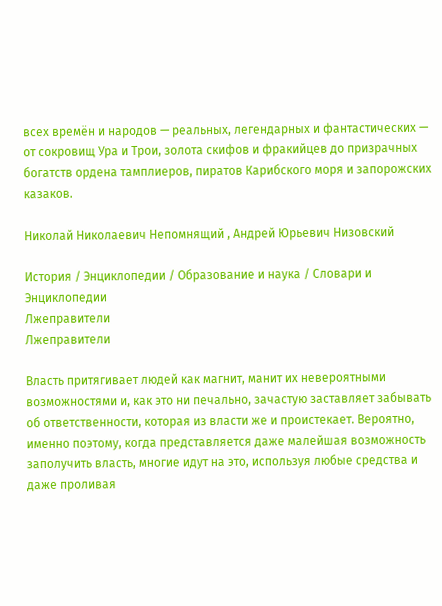всех времён и народов — реальных, легендарных и фантастических — от сокровищ Ура и Трои, золота скифов и фракийцев до призрачных богатств ордена тамплиеров, пиратов Карибского моря и запорожских казаков.

Николай Николаевич Непомнящий , Андрей Юрьевич Низовский

История / Энциклопедии / Образование и наука / Словари и Энциклопедии
Лжеправители
Лжеправители

Власть притягивает людей как магнит, манит их невероятными возможностями и, как это ни печально, зачастую заставляет забывать об ответственности, которая из власти же и проистекает. Вероятно, именно поэтому, когда представляется даже малейшая возможность заполучить власть, многие идут на это, используя любые средства и даже проливая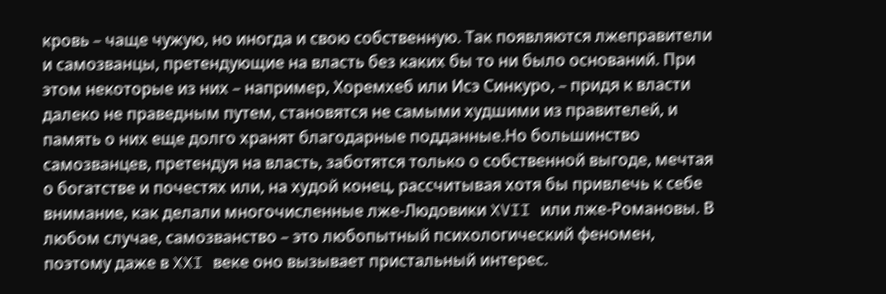кровь – чаще чужую, но иногда и свою собственную. Так появляются лжеправители и самозванцы, претендующие на власть без каких бы то ни было оснований. При этом некоторые из них – например, Хоремхеб или Исэ Синкуро, – придя к власти далеко не праведным путем, становятся не самыми худшими из правителей, и память о них еще долго хранят благодарные подданные.Но большинство самозванцев, претендуя на власть, заботятся только о собственной выгоде, мечтая о богатстве и почестях или, на худой конец, рассчитывая хотя бы привлечь к себе внимание, как делали многочисленные лже-Людовики XVII или лже-Романовы. В любом случае, самозванство – это любопытный психологический феномен, поэтому даже в XXI веке оно вызывает пристальный интерес.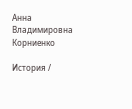Анна Владимировна Корниенко

История /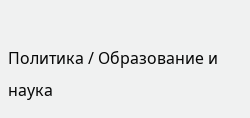Политика / Образование и наука